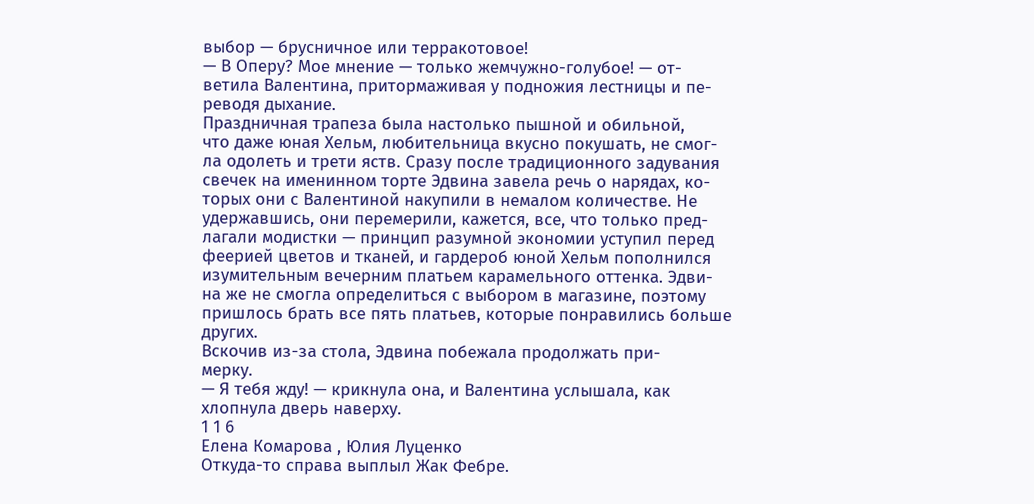выбор — брусничное или терракотовое!
— В Оперу? Мое мнение — только жемчужно-голубое! — от-
ветила Валентина, притормаживая у подножия лестницы и пе-
реводя дыхание.
Праздничная трапеза была настолько пышной и обильной,
что даже юная Хельм, любительница вкусно покушать, не смог-
ла одолеть и трети яств. Сразу после традиционного задувания
свечек на именинном торте Эдвина завела речь о нарядах, ко-
торых они с Валентиной накупили в немалом количестве. Не
удержавшись, они перемерили, кажется, все, что только пред-
лагали модистки — принцип разумной экономии уступил перед
феерией цветов и тканей, и гардероб юной Хельм пополнился
изумительным вечерним платьем карамельного оттенка. Эдви-
на же не смогла определиться с выбором в магазине, поэтому
пришлось брать все пять платьев, которые понравились больше
других.
Вскочив из-за стола, Эдвина побежала продолжать при-
мерку.
— Я тебя жду! — крикнула она, и Валентина услышала, как
хлопнула дверь наверху.
1 1 6
Елена Комарова , Юлия Луценко
Откуда-то справа выплыл Жак Фебре.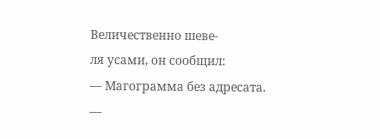Величественно шеве-
ля усами, он сообщил:
— Магограмма без адресата.
—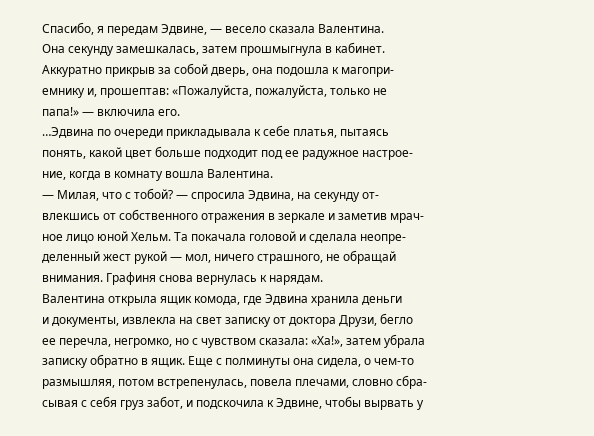Спасибо, я передам Эдвине, — весело сказала Валентина.
Она секунду замешкалась, затем прошмыгнула в кабинет.
Аккуратно прикрыв за собой дверь, она подошла к магопри-
емнику и, прошептав: «Пожалуйста, пожалуйста, только не
папа!» — включила его.
…Эдвина по очереди прикладывала к себе платья, пытаясь
понять, какой цвет больше подходит под ее радужное настрое-
ние, когда в комнату вошла Валентина.
— Милая, что с тобой? — спросила Эдвина, на секунду от-
влекшись от собственного отражения в зеркале и заметив мрач-
ное лицо юной Хельм. Та покачала головой и сделала неопре-
деленный жест рукой — мол, ничего страшного, не обращай
внимания. Графиня снова вернулась к нарядам.
Валентина открыла ящик комода, где Эдвина хранила деньги
и документы, извлекла на свет записку от доктора Друзи, бегло
ее перечла, негромко, но с чувством сказала: «Ха!», затем убрала
записку обратно в ящик. Еще с полминуты она сидела, о чем-то
размышляя, потом встрепенулась, повела плечами, словно сбра-
сывая с себя груз забот, и подскочила к Эдвине, чтобы вырвать у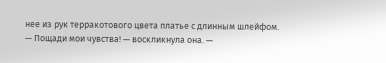нее из рук терракотового цвета платье с длинным шлейфом.
— Пощади мои чувства! — воскликнула она. —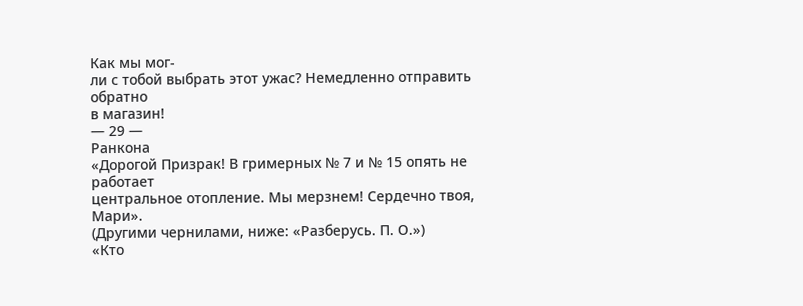Как мы мог-
ли с тобой выбрать этот ужас? Немедленно отправить обратно
в магазин!
— 29 —
Ранкона
«Дорогой Призрак! В гримерных № 7 и № 15 опять не работает
центральное отопление. Мы мерзнем! Сердечно твоя, Мари».
(Другими чернилами, ниже: «Разберусь. П. О.»)
«Кто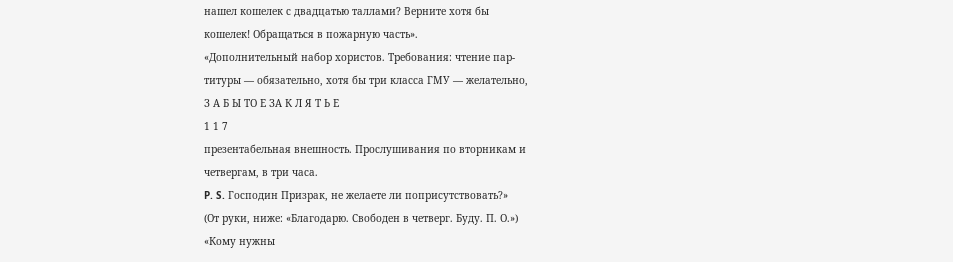нашел кошелек с двадцатью таллами? Верните хотя бы
кошелек! Обращаться в пожарную часть».
«Дополнительный набор хористов. Требования: чтение пар-
титуры — обязательно, хотя бы три класса ГМУ — желательно,
З А Б Ы ТО Е ЗА К Л Я Т Ь Е
1 1 7
презентабельная внешность. Прослушивания по вторникам и
четвергам, в три часа.
P. S. Господин Призрак, не желаете ли поприсутствовать?»
(От руки, ниже: «Благодарю. Свободен в четверг. Буду. П. О.»)
«Кому нужны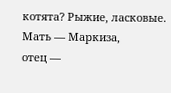котята? Рыжие, ласковые. Мать — Маркиза,
отец —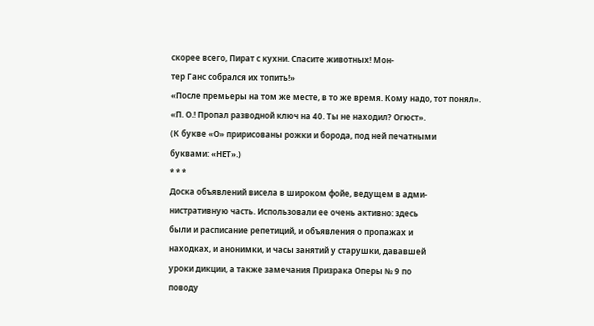скорее всего, Пират с кухни. Спасите животных! Мон-
тер Ганс собрался их топить!»
«После премьеры на том же месте, в то же время. Кому надо, тот понял».
«П. О.! Пропал разводной ключ на 40. Ты не находил? Огюст».
(К букве «О» пририсованы рожки и борода, под ней печатными
буквами: «НЕТ».)
* * *
Доска объявлений висела в широком фойе, ведущем в адми-
нистративную часть. Использовали ее очень активно: здесь
были и расписание репетиций, и объявления о пропажах и
находках, и анонимки, и часы занятий у старушки, дававшей
уроки дикции, а также замечания Призрака Оперы № 9 по
поводу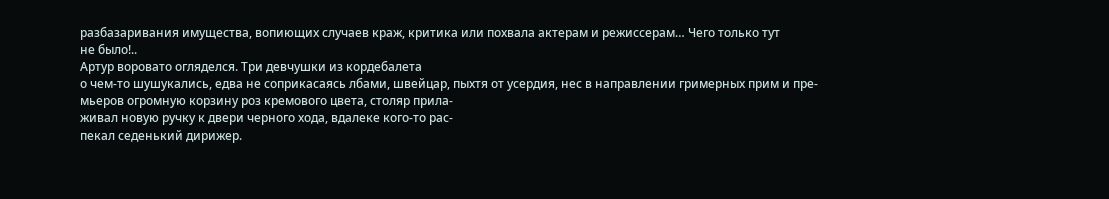разбазаривания имущества, вопиющих случаев краж, критика или похвала актерам и режиссерам… Чего только тут
не было!..
Артур воровато огляделся. Три девчушки из кордебалета
о чем-то шушукались, едва не соприкасаясь лбами, швейцар, пыхтя от усердия, нес в направлении гримерных прим и пре-
мьеров огромную корзину роз кремового цвета, столяр прила-
живал новую ручку к двери черного хода, вдалеке кого-то рас-
пекал седенький дирижер.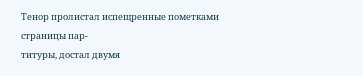Тенор пролистал испещренные пометками страницы пар-
титуры, достал двумя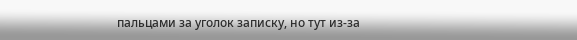пальцами за уголок записку, но тут из-за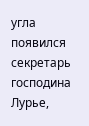угла появился секретарь господина Лурье,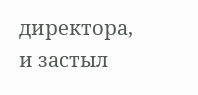директора, и застыл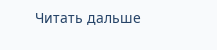Читать дальше